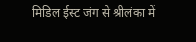मिडिल ईस्ट जंग से श्रीलंका में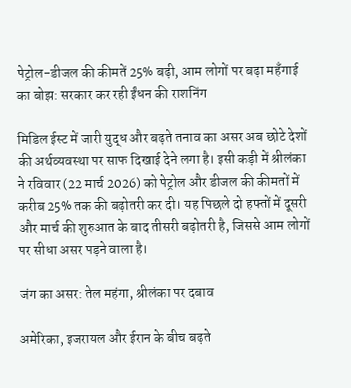पेट्रोल-डीजल की कीमतें 25% बढ़ी, आम लोगों पर बढ़ा महँगाई का बोझ: सरकार कर रही ईंधन की राशनिंग

मिडिल ईस्ट में जारी युद्ध और बढ़ते तनाव का असर अब छोटे देशों की अर्थव्यवस्था पर साफ दिखाई देने लगा है। इसी कड़ी में श्रीलंका ने रविवार (22 मार्च 2026) को पेट्रोल और डीजल की कीमतों में करीब 25% तक की बढ़ोतरी कर दी। यह पिछले दो हफ्तों में दूसरी और मार्च की शुरुआत के बाद तीसरी बढ़ोतरी है, जिससे आम लोगों पर सीधा असर पड़ने वाला है।

जंग का असर: तेल महंगा, श्रीलंका पर दबाव

अमेरिका, इजरायल और ईरान के बीच बढ़ते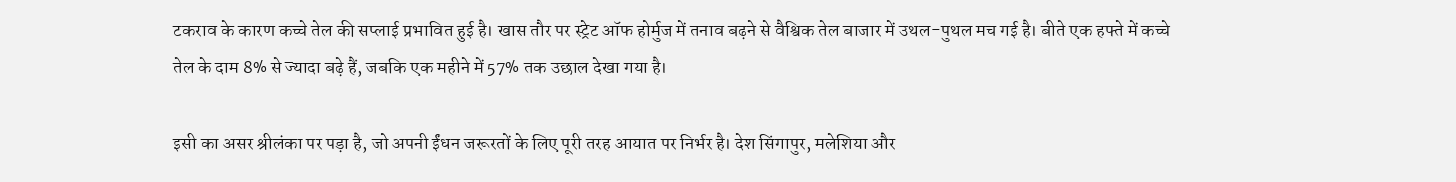टकराव के कारण कच्चे तेल की सप्लाई प्रभावित हुई है। खास तौर पर स्ट्रेट ऑफ होर्मुज में तनाव बढ़ने से वैश्विक तेल बाजार में उथल-पुथल मच गई है। बीते एक हफ्ते में कच्चे तेल के दाम 8% से ज्यादा बढ़े हैं, जबकि एक महीने में 57% तक उछाल देखा गया है।

इसी का असर श्रीलंका पर पड़ा है, जो अपनी ईंधन जरूरतों के लिए पूरी तरह आयात पर निर्भर है। देश सिंगापुर, मलेशिया और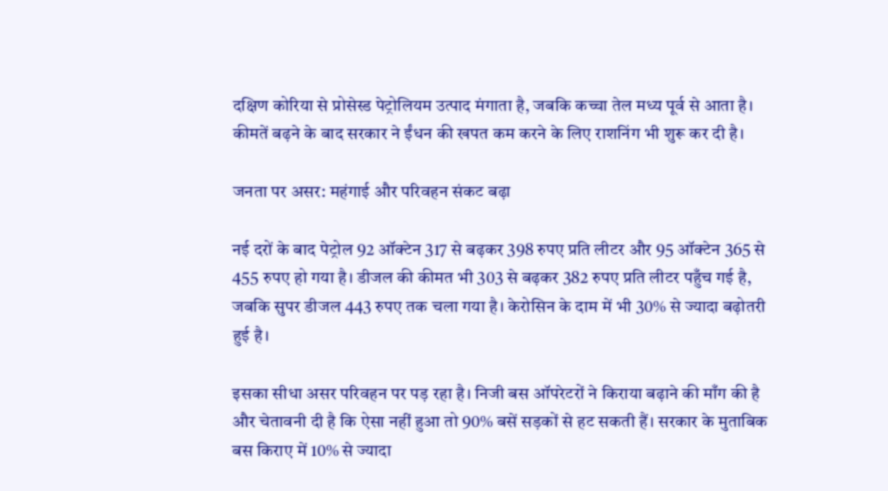दक्षिण कोरिया से प्रोसेस्ड पेट्रोलियम उत्पाद मंगाता है, जबकि कच्चा तेल मध्य पूर्व से आता है। कीमतें बढ़ने के बाद सरकार ने ईंधन की खपत कम करने के लिए राशनिंग भी शुरू कर दी है।

जनता पर असर: महंगाई और परिवहन संकट बढ़ा

नई दरों के बाद पेट्रोल 92 ऑक्टेन 317 से बढ़कर 398 रुपए प्रति लीटर और 95 ऑक्टेन 365 से 455 रुपए हो गया है। डीजल की कीमत भी 303 से बढ़कर 382 रुपए प्रति लीटर पहुँच गई है, जबकि सुपर डीजल 443 रुपए तक चला गया है। केरोसिन के दाम में भी 30% से ज्यादा बढ़ोतरी हुई है।

इसका सीधा असर परिवहन पर पड़ रहा है। निजी बस ऑपरेटरों ने किराया बढ़ाने की माँग की है और चेतावनी दी है कि ऐसा नहीं हुआ तो 90% बसें सड़कों से हट सकती हैं। सरकार के मुताबिक बस किराए में 10% से ज्यादा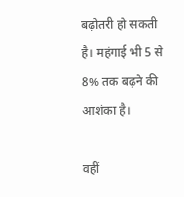बढ़ोतरी हो सकती है। महंगाई भी 5 से 8% तक बढ़ने की आशंका है।

वहीं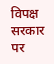विपक्ष सरकार पर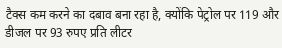टैक्स कम करने का दबाव बना रहा है, क्योंकि पेट्रोल पर 119 और डीजल पर 93 रुपए प्रति लीटर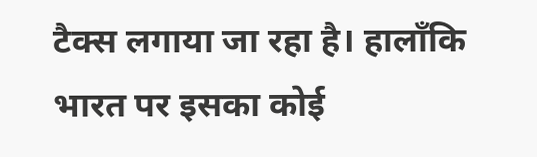टैक्स लगाया जा रहा है। हालाँकि भारत पर इसका कोई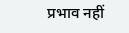प्रभाव नहीं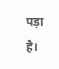पड़ा है।